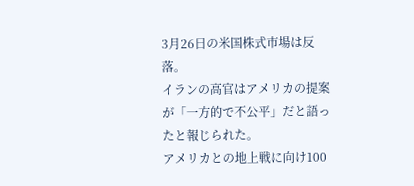3月26日の米国株式市場は反落。
イランの高官はアメリカの提案が「一方的で不公平」だと語ったと報じられた。
アメリカとの地上戦に向け100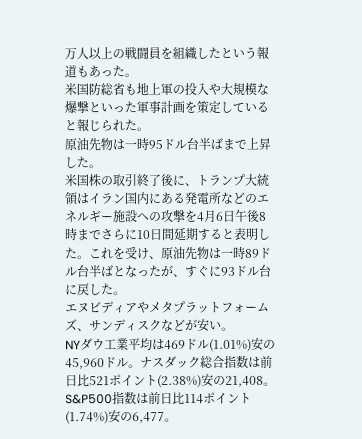万人以上の戦闘員を組織したという報道もあった。
米国防総省も地上軍の投入や大規模な爆撃といった軍事計画を策定していると報じられた。
原油先物は一時95ドル台半ばまで上昇した。
米国株の取引終了後に、トランプ大統領はイラン国内にある発電所などのエネルギー施設への攻撃を4月6日午後8時までさらに10日間延期すると表明した。これを受け、原油先物は一時89ドル台半ばとなったが、すぐに93ドル台に戻した。
エヌビディアやメタプラットフォームズ、サンディスクなどが安い。
NYダウ工業平均は469ドル(1.01%)安の45,960ドル。ナスダック総合指数は前日比521ポイント(2.38%)安の21,408。S&P500指数は前日比114ポイント(1.74%)安の6,477。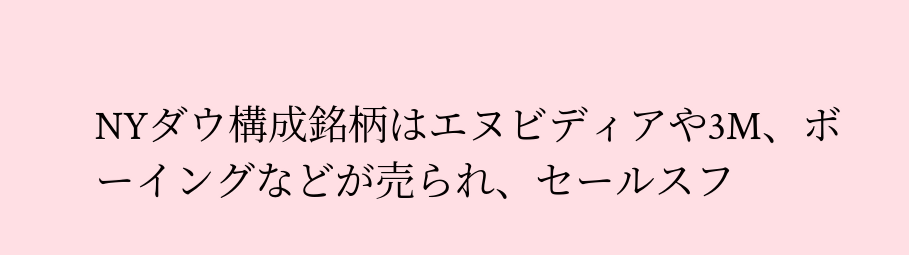NYダウ構成銘柄はエヌビディアや3M、ボーイングなどが売られ、セールスフ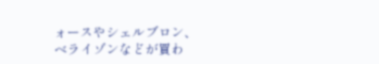ォースやシェルブロン、ベライゾンなどが買わ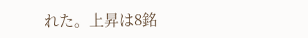れた。上昇は8銘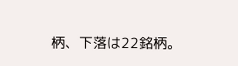柄、下落は22銘柄。